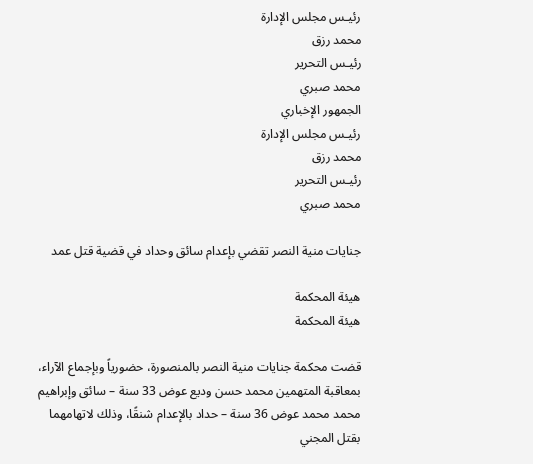رئيـس مجلس الإدارة
محمد رزق
رئيـس التحرير
محمد صبري
الجمهور الإخباري
رئيـس مجلس الإدارة
محمد رزق
رئيـس التحرير
محمد صبري

جنايات منية النصر تقضي بإعدام سائق وحداد في قضية قتل عمد

هيئة المحكمة
هيئة المحكمة

قضت محكمة جنايات منية النصر بالمنصورة، حضورياً وبإجماع الآراء، بمعاقبة المتهمين محمد حسن وديع عوض 33 سنة – سائق وإبراهيم محمد محمد عوض 36 سنة – حداد بالإعدام شنقًا، وذلك لاتهامهما بقتل المجني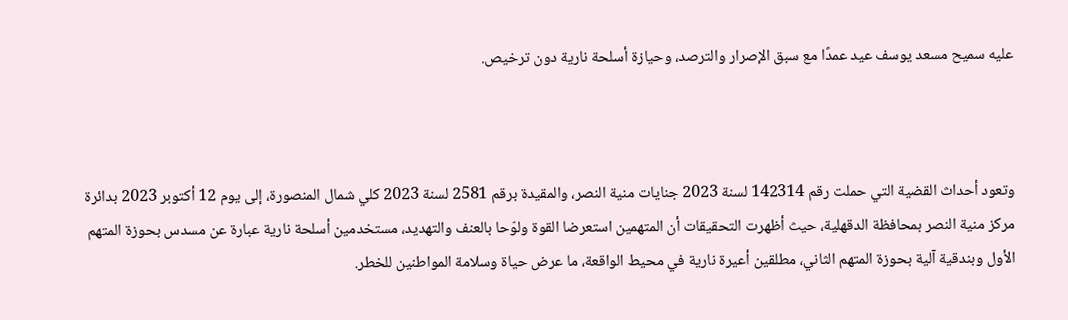عليه سميح مسعد يوسف عيد عمدًا مع سبق الإصرار والترصد، وحيازة أسلحة نارية دون ترخيص.



وتعود أحداث القضية التي حملت رقم 142314 لسنة 2023 جنايات منية النصر، والمقيدة برقم 2581 لسنة 2023 كلي شمال المنصورة، إلى يوم 12 أكتوبر 2023 بدائرة مركز منية النصر بمحافظة الدقهلية، حيث أظهرت التحقيقات أن المتهمين استعرضا القوة ولوّحا بالعنف والتهديد، مستخدمين أسلحة نارية عبارة عن مسدس بحوزة المتهم الأول وبندقية آلية بحوزة المتهم الثاني، مطلقين أعيرة نارية في محيط الواقعة، ما عرض حياة وسلامة المواطنين للخطر.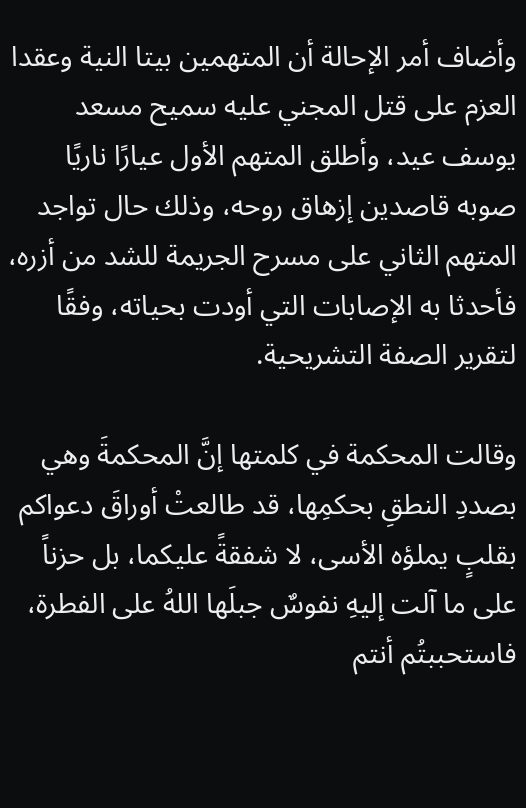وأضاف أمر الإحالة أن المتهمين بيتا النية وعقدا العزم على قتل المجني عليه سميح مسعد يوسف عيد، وأطلق المتهم الأول عيارًا ناريًا صوبه قاصدين إزهاق روحه، وذلك حال تواجد المتهم الثاني على مسرح الجريمة للشد من أزره، فأحدثا به الإصابات التي أودت بحياته، وفقًا لتقرير الصفة التشريحية.

وقالت المحكمة في كلمتها إنَّ المحكمةَ وهي بصددِ النطقِ بحكمِها، قد طالعتْ أوراقَ دعواكم بقلبٍ يملؤه الأسى، لا شفقةً عليكما، بل حزناً على ما آلت إليهِ نفوسٌ جبلَها اللهُ على الفطرة، فاستحببتُم أنتم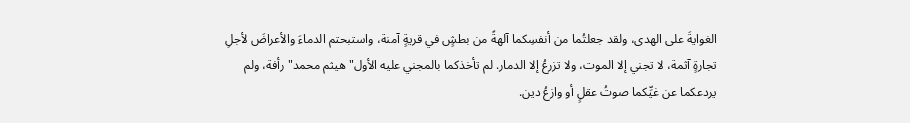الغوايةَ على الهدى، ولقد جعلتُما من أنفسِكما آلهةً من بطشٍ في قريةٍ آمنة، واستبحتم الدماءَ والأعراضَ لأجلِ تجارةٍ آثمة، لا تجني إلا الموت، ولا تزرعُ إلا الدمار. لم تأخذكما بالمجني عليه الأول" هيثم محمد" رأفة، ولم يردعكما عن غيِّكما صوتُ عقلٍ أو وازعُ دين.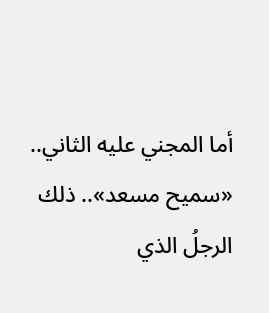أما المجني عليه الثاني.. «سميح مسعد».. ذلك الرجلُ الذي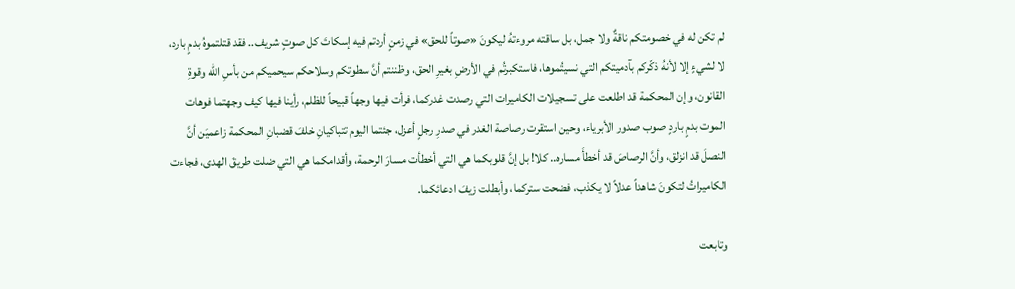لم تكن له في خصومتكم ناقةٌ ولا جمل، بل ساقته مروءتهُ ليكونَ «صوتاً للحق» في زمنٍ أردتم فيه إسكاتَ كل صوتٍ شريف.. فقد قتلتموهُ بدمٍ بارد، لا لشيءٍ إلا لأنهُ ذكّركم بآدميتكم التي نسيتُموها، فاستكبرتُم في الأرضِ بغيرِ الحق، وظننتم أنَّ سطوتكم وسلاحكم سيحميكم من بأسِ الله وقوةِ القانون، وإن المحكمة قد اطلعت على تسجيلات الكاميرات التي رصدت غدركما، فرأت فيها وجهاً قبيحاً للظلم، رأينا فيها كيف وجهتما فوهات الموت بدمٍ باردٍ صوب صدور الأبرياء، وحين استقرت رصاصة الغدر في صدرِ رجلٍ أعزل، جئتما اليوم تتباكيانِ خلفَ قضبانِ المحكمة زاعميَن أنَّ النصلَ قد انزلق، وأنَّ الرصاصَ قد أخطأَ مساره.. كلا! بل إنَّ قلوبكما هي التي أخطأت مسارَ الرحمة، وأقدامكما هي التي ضلت طريقَ الهدى، فجاءت الكاميراتُ لتكونَ شاهداً عدلاً لا يكذب، فضحت ستركما، وأبطلت زيفَ ادعائكما.

وتابعت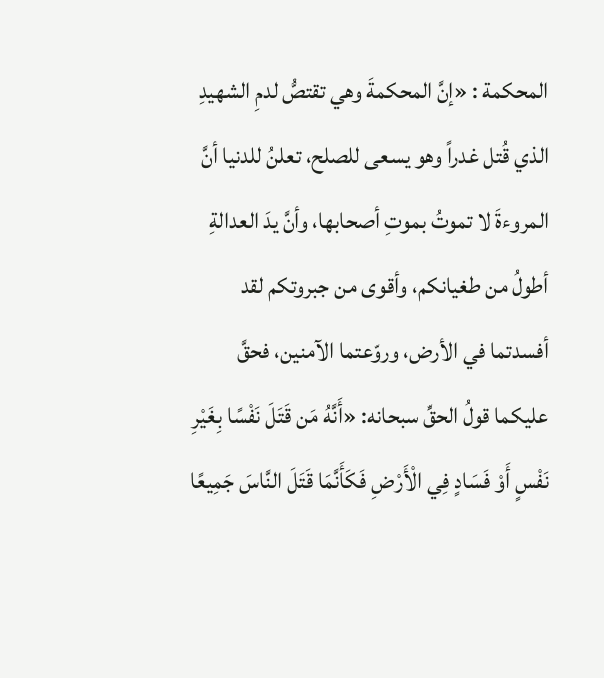المحكمة : «إنَّ المحكمةَ وهي تقتصُّ لدمِ الشهيدِ الذي قُتل غدراً وهو يسعى للصلح، تعلنُ للدنيا أنَّ المروءةَ لا تموتُ بموتِ أصحابها، وأنَّ يدَ العدالةِ أطولُ من طغيانكم، وأقوى من جبروتكم لقد أفسدتما في الأرض، وروّعتما الآمنين، فحقَّ عليكما قولُ الحقِّ سبحانه: «أَنَّهُ مَن قَتَلَ نَفْسًا بِغَيْرِ نَفْسٍ أَوْ فَسَادٍ فِي الْأَرْضِ فَكَأَنَّمَا قَتَلَ النَّاسَ جَمِيعًا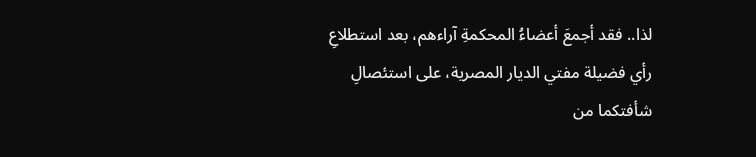لذا.. فقد أجمعَ أعضاءُ المحكمةِ آراءهم، بعد استطلاعِ رأي فضيلة مفتي الديار المصرية، على استئصالِ شأفتكما من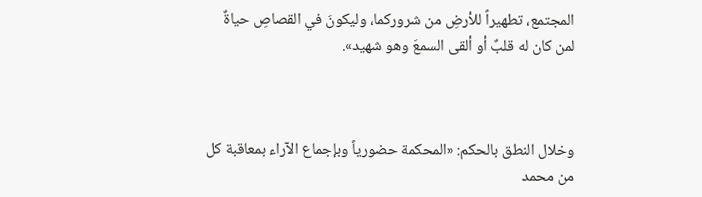المجتمع، تطهيراً للأرضِ من شروركما، وليكونَ في القصاصِ حياةٌ لمن كان له قلبٌ أو ألقى السمعَ وهو شهيد».



وخلال النطق بالحكم: «المحكمة حضورياً وبإجماع الآراء بمعاقبة كل من محمد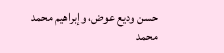حسن وديع عوض، وإبراهيم محمد محمد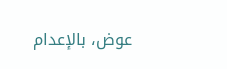عوض، بالإعدام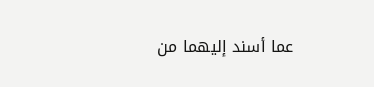عما أسند إليهما من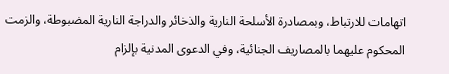اتهامات للارتباط، وبمصادرة الأسلحة النارية والذخائر والدراجة النارية المضبوطة، والزمت المحكوم عليهما بالمصاريف الجنائية، وفي الدعوى المدنية بإلزام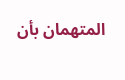المتهمان بأن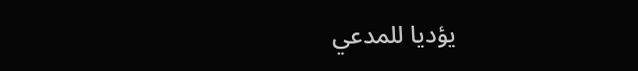يؤديا للمدعي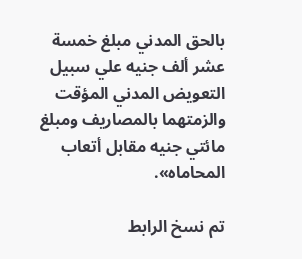بالحق المدني مبلغ خمسة عشر ألف جنيه علي سبيل التعويض المدني المؤقت والزمتهما بالمصاريف ومبلغ مائتي جنيه مقابل أتعاب المحاماه».

تم نسخ الرابط